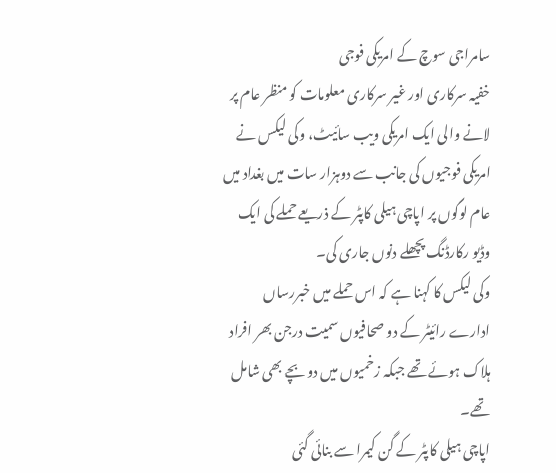سامراجی سوچ کے امریکی فوجی
خفیہ سرکاری اور غیر سرکاری معلومات کو منظر عام پر لانے والی ایک امریکی ویب سائیٹ، وکی لیکس نے امریکی فوجیوں کی جانب سے دوہزار سات میں بغداد میں عام لوگوں پر اپاچی ہیلی کاپٹر کے ذریعے حملے کی ایک وڈیو رکارڈنگ پچھلے دنوں جاری کی۔
وکی لیکس کا کہنا ہے کہ اس حملے میں خبررساں ادارے رائیٹر کے دو صحافیوں سمیت درجن بھر افراد ہلاک ہوئے تھے جبکہ زخمیوں میں دو بچے بھی شامل تھے۔
اپاچی ہیلی کاپٹر کے گن کیمرا سے بنائی گئی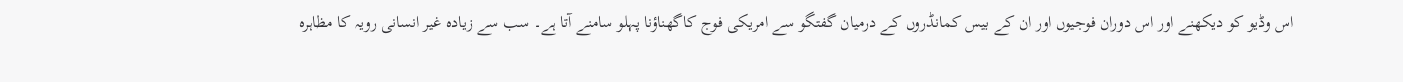اس وڈیو کو دیکھنے اور اس دوران فوجیوں اور ان کے بیس کمانڈروں کے درمیان گفتگو سے امریکی فوج کاگھناؤنا پہلو سامنے آتا ہے۔ سب سے زیادہ غیر انسانی رویہ کا مظاہرہ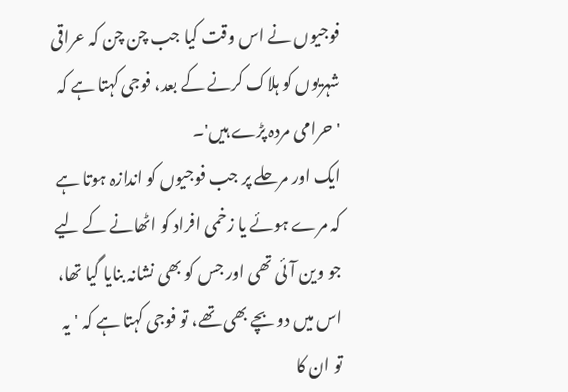فوجیوں نے اس وقت کیا جب چن چن کہ عراقی شہریوں کو ہلاک کرنے کے بعد، فوجی کہتا ہے کہ 'حرامی مردہ پڑے ہیں'۔
ایک اور مرحلے پر جب فوجیوں کو اندازہ ہوتا ہے کہ مرے ہوئے یا زخمی افراد کو اٹھانے کے لیے جو وین آئی تھی اور جس کو بھی نشانہ بنایا گیا تھا، اس میں دو بچے بھی تھے، تو فوجی کہتا ہے کہ 'یہ تو ان کا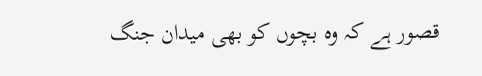قصور ہے کہ وہ بچوں کو بھی میدان جنگ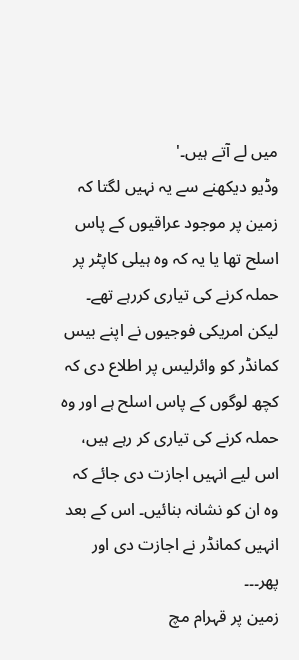میں لے آتے ہیں۔'
وڈیو دیکھنے سے یہ نہیں لگتا کہ زمین پر موجود عراقیوں کے پاس اسلح تھا یا یہ کہ وہ ہیلی کاپٹر پر حملہ کرنے کی تیاری کررہے تھے۔ لیکن امریکی فوجیوں نے اپنے بیس کمانڈر کو وائرلیس پر اطلاع دی کہ کچھ لوگوں کے پاس اسلح ہے اور وہ حملہ کرنے کی تیاری کر رہے ہیں، اس لیے انہیں اجازت دی جائے کہ وہ ان کو نشانہ بنائیں۔ اس کے بعد انہیں کمانڈر نے اجازت دی اور پھر۔۔۔
زمین پر قہرام مچ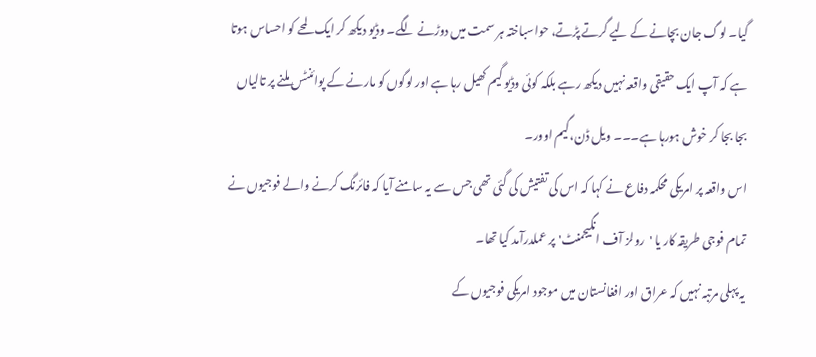گیا۔ لوگ جان بچانے کے لیے گرتے پڑتے، حواسباختہ ہر سمت میں دوڑنے لگے۔ وڈیو دیکھ کر ایک لمحے کو احساس ہوتا ہے کہ آپ ایک حقیقی واقعہ نہیں دیکھ رہے بلکہ کوئی وڈیو گیم کھیل رہا ہے اور لوگوں کو مارنے کے پوائنٹس ملنے پر تالیاں بجا بجا کر خوش ہورہا ہے۔۔۔ ویل ڈن،گیم اوور۔
اس واقعہ پر امریکی محکمہ دفاع نے کہا کہ اس کی تفتیش کی گئی تھی جس سے یہ سامنے آیا کہ فائرنگ کرنے والے فوجیوں نے تمام فوجی طریقہ کار یا 'رولز آف انگیجمنٹ' پر عملدرآمد کیا تھا۔
یہ پہلی مرتبہ نہیں کہ عراق اور افغانستان میں موجود امریکی فوجیوں کے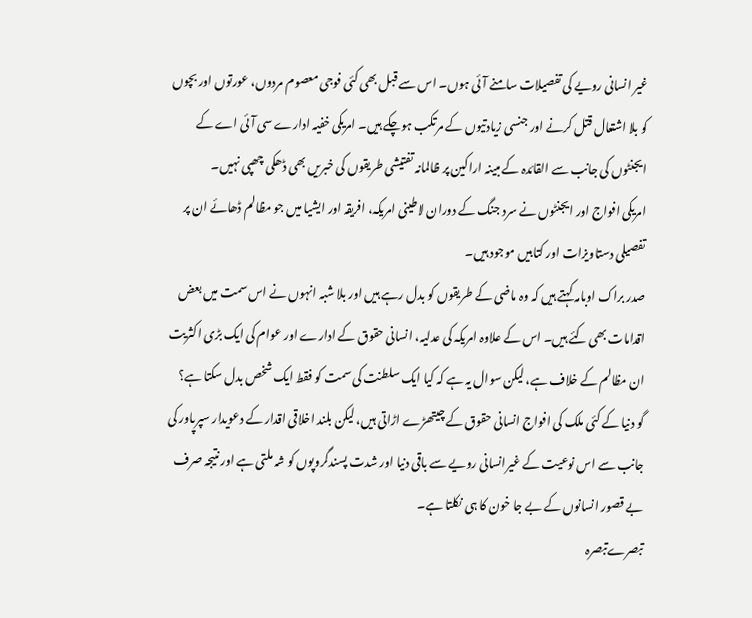غیر انسانی رویے کی تفصیلات سامنے آئی ہوں۔ اس سے قبل بھی کئی فوجی معصوم مردوں، عورتوں اور بچوں کو بلا اشتعال قتل کرنے اور جنسی زیادتیوں کے مرتکب ہوچکے ہیں۔ امریکی خفیہ ادارے سی آئی اے کے ایجنٹوں کی جانب سے القائدہ کے مبینہ اراکین پر ظالمانہ تفتیشی طریقوں کی خبریں بھی ڈھکی چھپی نہیں۔
امریکی افواج اور ایجنٹوں نے سرد جنگ کے دوران لاطینی امریکہ، افریقہ اور ایشیا میں جو مظالم ڈھائے ان پر تفصیلی دستاویزات اور کتابیں موجود ہیں۔
صدر براک اوبامہ کہتے ہیں کہ وہ ماضی کے طریقوں کو بدل رہے ہیں اور بلا شبہ انہوں نے اس سمت میں بعض اقدامات بھی کئے ہیں۔ اس کے علاوہ امریکہ کی عدلیہ، انسانی حقوق کے ادارے اور عوام کی ایک بڑی اکثریت ان مظالم کے خلاف ہے، لیکن سوال یہ ہے کہ کیا ایک سلطنت کی سمت کو فقط ایک شخص بدل سکتا ہے؟
گو دنیا کے کئی ملک کی افواج انسانی حقوق کے چیتھڑے اڑاتی ہیں، لیکن بلند اخلاقی اقدار کے دعویدار سپرپاور کی جانب سے اس نوعیت کے غیرانسانی رویے سے باقی دنیا اور شدت پسندگروپوں کو شہ ملتی ہے اور نتیجہ صرف بے قصور انسانوں کے بے جا خون کا ہی نکلتا ہے۔
تبصرےتبصرہ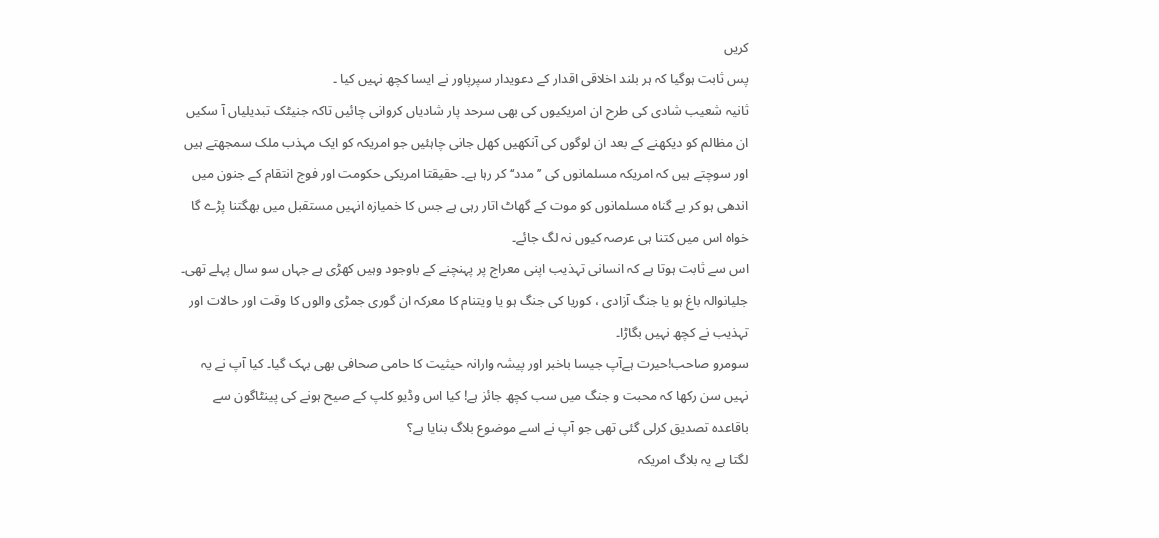کریں
پس ثابت ہوگیا کہ ہر بلند اخلاقی اقدار کے دعویدار سپرپاور نے ایسا کچھ نہیں کیا ۔
ثانيہ شعيب شادی کی طرح ان امريکيوں کی بھی سرحد پار شادياں کروانی چائيں تاکہ جنيٹک تبديلياں آ سکيں
ان مظالم کو دیکھنے کے بعد ان لوگوں کی آنکھیں کھل جانی چاہئیں جو امریکہ کو ایک مہذب ملک سمجھتے ہیں اور سوچتے ہیں کہ امریکہ مسلمانوں کی ’’مدد‘‘ کر رہا ہے۔ حقیقتا امریکی حکومت اور فوج انتقام کے جنون میں اندھی ہو کر بے گناہ مسلمانوں کو موت کے گھاٹ اتار رہی ہے جس کا خمیازہ انہیں مستقبل میں بھگتنا پڑے گا خواہ اس میں کتنا ہی عرصہ کیوں نہ لگ جائے۔
اس سے ثابت ہوتا ہے کہ انسانی تہذیب اپنی معراج پر پہنچنے کے باوجود وہیں کھڑی ہے جہاں سو سال پہلے تھی۔ جلیانوالہ باغ ہو یا جنگ آزادی ، کوریا کی جنگ ہو یا ویتنام کا معرکہ ان گوری جمڑی والوں کا وقت اور حالات اور تہذیب نے کچھ نہیں بگاڑا۔
سومرو صاحب!حيرت ہےآپ جيسا باخبر اور پيشہ وارانہ حيثيت کا حامی صحافی بھی بہک گيا۔ کيا آپ نے يہ نہيں سن رکھا کہ محبت و جنگ ميں سب کچھ جائز ہے! کيا اس وڈيو کلپ کے صيح ہونے کی پينٹاگون سے باقاعدہ تصديق کرلی گئی تھی جو آپ نے اسے موضوع بلاگ بنايا ہے؟
لگتا ہے يہ بلاگ امريکہ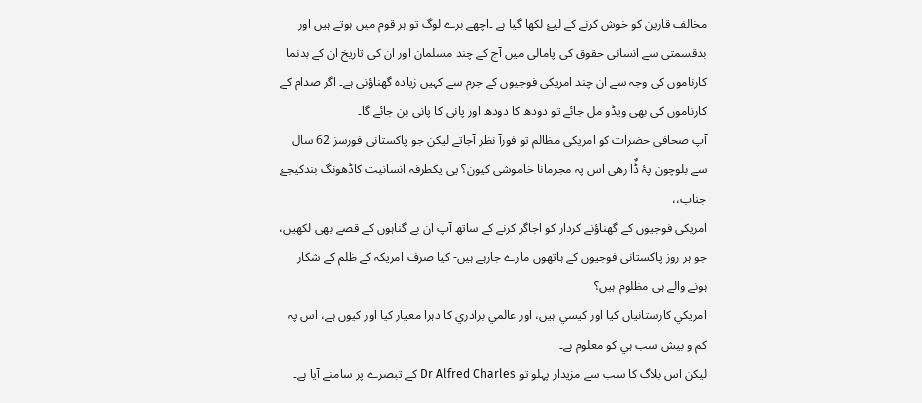مخالف قارين کو خوش کرنے کے ليۓ لکھا گيا ہے ۔اچھے برے لوگ تو ہر قوم ميں ہوتے ہيں اور بدقسمتی سے انسانی حقوق کی پامالی ميں آج کے چند مسلمان اور ان کی تاريخ ان کے بدنما کارناموں کی وجہ سے ان چند امريکی فوجيوں کے جرم سے کہيں زيادہ گھناؤنی ہے۔ اگر صدام کے کارناموں کی بھی ويڈو مل جائے تو دودھ کا دودھ اور پانی کا پانی بن جائے گا۔
آپ صحافی حضرات کو امريکی مظالم تو فورآ نظر آجاتے ليکن جو پاکستانی فورسز 62 سال سے بلوچون پۂ ڈٌا رھی اس پہ مجرمانا خاموشی کيون؟ يی يکطرفہ انسانيت کاڈھونگ بندکيجۓ جناب،،
امريکی فوجيوں کے گھناؤنے کردار کو اجاگر کرنے کے ساتھ آپ ان بے گناہوں کے قصے بھی لکھيں، جو ہر روز پاکستانی فوجيوں کے ہاتھوں مارے جارہے ہيں- کيا صرف امريکہ کے ظلم کے شکار ہونے والے ہی مظلوم ہيں؟
امريكي كارستانياں كيا اور كيسي ہيں، اور عالمي برادري كا دہرا معيار كيا اور كيوں ہے، اس پہ كم و بيش سب ہي كو معلوم ہے۔
ليكن اس بلاگ كا سب سے مزيدار پہلو تو Dr Alfred Charles كے تبصرے پر سامنے آيا ہے۔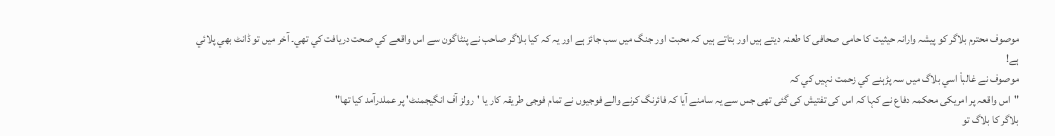موصوف محترم بلاگر كو پيشہ وارانہ حيثيت کا حامی صحافی كا طعنہ ديتے ہيں اور بتاتے ہيں كہ محبت اور جنگ ميں سب جائز ہے اور يہ كہ كيا بلاگر صاحب نے پنٹاگون سے اس واقعے كي صحت دريافت كي تھي۔ آخر ميں تو ڈانٹ بھي پلائي ہے!
موصوف نے غالباْ اسي بلاگ ميں سہ پڑہنے كي زحمت نہيں كي كہ
"اس واقعہ پر امریکی محکمہ دفاع نے کہا کہ اس کی تفتیش کی گئی تھی جس سے یہ سامنے آیا کہ فائرنگ کرنے والے فوجیوں نے تمام فوجی طریقہ کار یا 'رولز آف انگیجمنٹ' پر عملدرآمد کیا تھا"
بلاگر كا بلاگ تو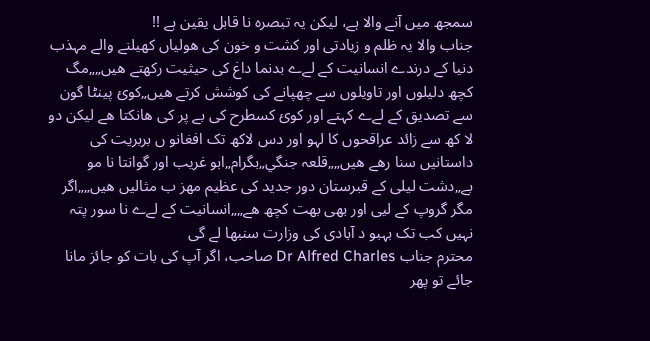سمجھ ميں آنے والا ہے، ليكن يہ تبصرہ نا قابل يقين ہے !!
جناب والا يہ ظلم و زيادتی اور کشت و خون کی ھولياں کھيلنے والے مہذب دنيا کے درندے انسانيت کے لےے بدنما داغ کی حيثيت رکھتے ھيں„„مگ کچھ دليلوں اور تاويلوں سے چھپانے کی کوشش کرتے ھيں„کوئ پينٹا گون سے تصديق کے لےے کہتے اور کوئ کسطرح کی بے پر کی ھانکتا ھے ليکن دو لا کھ سے زائد عراقحوں کا لہو اور دس لاکھ تک افغانو ں بربريت کی داستانيں سنا رھے ھيں„„قلعہ جنگي„بگرام„ابو غريب اور گوانتا نا مو بے„دشت ليلی کے قبرستان دور جديد کی عظيم مھز ب مثاليں ھيں„„اگر مگر گروپ کے ليی اور بھی بھت کچھ ھے„„انسانيت کے لےے نا سور پتہ نہيں کب تک بہبو د آبادی کی وزارت سنبھا لے گی
محترم جناب Dr Alfred Charles صاحب، اگر آپ کی بات کو جائز مانا جائے تو پھر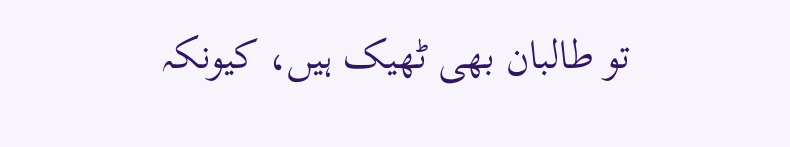تو طالبان بھی ٹھیک ہیں، کیونکہ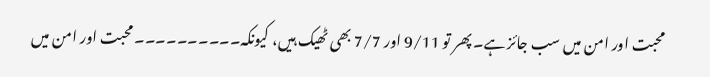محبت اور امن میں سب جائز ہے۔ پھر تو 9/11 اور 7/7 بھی ٹھیک ہیں، کیونکہ۔۔۔۔۔۔۔۔۔۔ محبت اور امن میں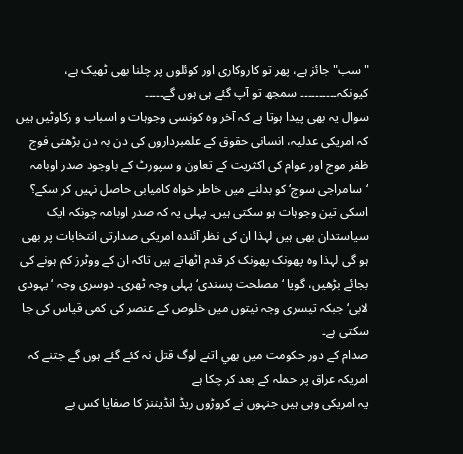"سب" جائز ہے، پھر تو کاروکاری اور کوئلوں پر چلنا بھی ٹھیک ہے، کیونکہ۔۔۔۔۔۔۔۔۔۔ سمجھ تو آپ گئے ہی ہوں گے۔۔۔۔۔
سوال یہ بھی پیدا ہوتا ہے کہ آخر وہ کونسی وجوہات و اسباب و رکاوٹیں ہیں کہ امریکی عدلیہ، انسانی حقوق کے علمبرداروں کی دن بہ دن بڑھتی فوج ظفر موج اور عوام کی اکثریت کے تعاون و سپورٹ کے باوجود صدر اوبامہ ‘سامراجی سوچ‘ کو بدلنے میں خاطر خواہ کامیابی حاصل نہیں کر سکے؟ اسکی تین وجوہات ہو سکتی ہیں۔ پہلی یہ کہ صدر اوبامہ چونکہ ایک سیاستدان بھی ہیں لہذا ان کی نظر آئندہ امریکی صدارتی انتخابات پر بھی ہو گی لہذا وہ پھونک پھونک کر قدم اٹھاتے ہیں تاکہ ان کے ووٹرز کم ہونے کی بجائے بڑھیں، گویا ‘مصلحت پسندی‘ پہلی وجہ ٹھری۔ دوسری وجہ ‘یہودی لابی‘ جبکہ تیسری وجہ نیتوں میں خلوص کے عنصر کی کمی قیاس کی جا سکتی ہے۔
صدام کے دور حکومت ميں بھي اتنے لوگ قتل نہ کئے گئے ہوں گے جتنے کہ امريکہ عراق پر حملہ کے بعد کر چکا ہے
يہ امريکی وہی ہيں جنہوں نے کروڑوں ريڈ انڈيننز کا صفايا کس بے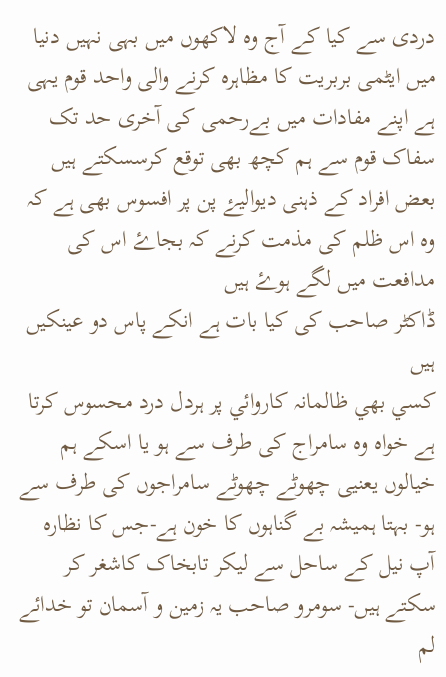دردی سے کيا کے آج وہ لاکھوں ميں بہی نہيں دنيا ميں ايٹمی بربريت کا مظاہرہ کرنے والی واحد قوم يہی ہے اپنے مفادات ميں بےرحمی کی آخری حد تک سفاک قوم سے ہم کچھ بھی توقع کرسسکتے ہيں بعض افراد کے ذہنی ديواليۓ پن پر افسوس بھی ہے کہ وہ اس ظلم کی مذمت کرنے کہ بجاۓ اس کی مدافعت ميں لگے ہوۓ ہيں
ڈاکٹر صاحب کی کيا بات ہے انکے پاس دو عينکيں ہيں
کسي بھي ظالمانہ کاروائي پر ہردل درد محسوس کرتا ہے خواہ وہ سامراج کی طرف سے ہو يا اسکے ہم خيالوں يعنيی چھوٹے چھوٹے سامراجوں کی طرف سے ہو- بہتا ہميشہ بے گناہوں کا خون ہے-جس کا نظارہ آپ نيل کے ساحل سے ليکر تابخاک کاشغر کر سکتے ہيں- سومرو صاحب يہ زمين و آسمان تو خدائے لم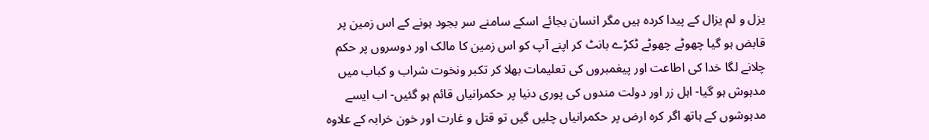يزل و لم يزال کے پيدا کردہ ہيں مگر انسان بجائے اسکے سامنے سر بجود ہونے کے اس زمين پر قابض ہو گيا چھوٹے چھوٹے ٹکڑے بانٹ کر اپنے آپ کو اس زمين کا مالک اور دوسروں پر حکم چلانے لگا خدا کی اطاعت اور پيغمبروں کی تعليمات بھلا کر تکبر ونخوت شراب و کباب ميں مدہوش ہو گيا- اہل زر اور دولت مندوں کی پوری دنيا پر حکمرانياں قائم ہو گئيں- اب ايسے مدہوشوں کے ہاتھ اگر کرہ ارض پر حکمرانياں چليں گيں تو قتل و غارت اور خون خرابہ کے علاوہ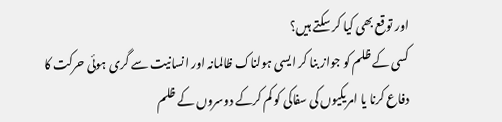اور توقع بھی کيا کر سکتے ہيں؟
کسی کے ظلم کو جواز بنا کر ايسی ہولناک ظالمانہ اور انسانيت سے گری ہوئی حرکت کا دفاع کرنا يا امريکيوں کی سفاکی کو کم کرکے دوسروں کے ظلم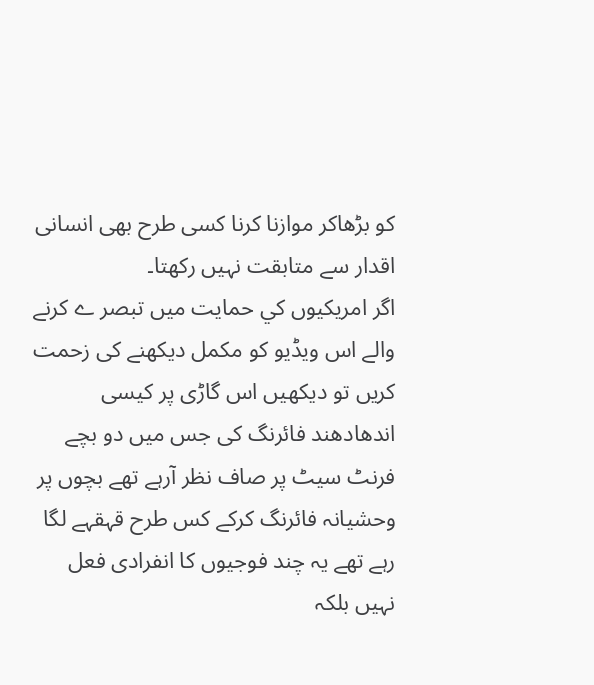کو بڑھاکر موازنا کرنا کسی طرح بھی انسانی اقدار سے متابقت نہيں رکھتا۔
اگر امريکيوں کي حمايت ميں تبصر ے کرنے والے اس ويڈيو کو مکمل ديکھنے کی زحمت کريں تو ديکھيں اس گاڑی پر کيسی اندھادھند فائرنگ کی جس ميں دو بچے فرنٹ سيٹ پر صاف نظر آرہے تھے بچوں پر وحشيانہ فائرنگ کرکے کس طرح قہقہے لگا رہے تھے يہ چند فوجيوں کا انفرادی فعل نہيں بلکہ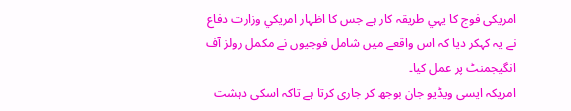امريکی فوج کا يہي طريقہ کار ہے جس کا اظہار امريکي وزارت دفاع نے يہ کہکر ديا کہ اس واقعے ميں شامل فوجيوں نے مکمل رولز آف انگيجمنٹ پر عمل کيا۔
امريکہ ايسی ويڈيو جان بوجھ کر جاری کرتا ہے تاکہ اسکی دہشت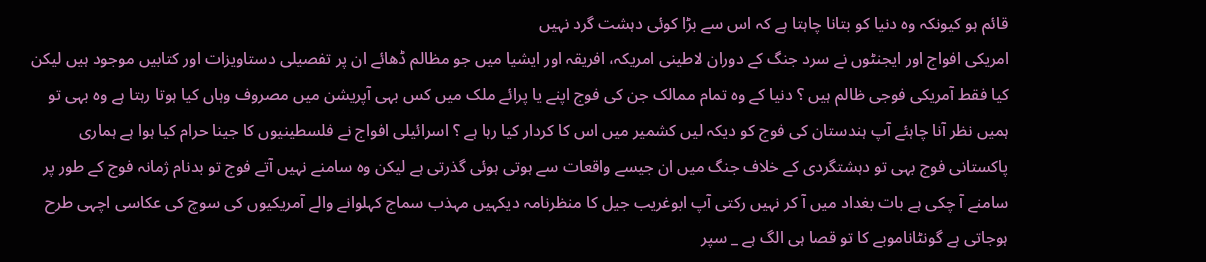قائم ہو کيونکہ وہ دنيا کو بتانا چاہتا ہے کہ اس سے بڑا کوئی دہشت گرد نہيں
امريکی افواج اور ايجنٹوں نے سرد جنگ کے دوران لاطينی امريکہ، افريقہ اور ايشيا ميں جو مظالم ڈھائے ان پر تفصيلی دستاويزات اور کتابيں موجود ہيں ليکن کيا فقط آمريکی فوجی ظالم ہيں ؟ دنيا کے وہ تمام ممالک جن کی فوج اپنے يا پرائے ملک ميں کس بہی آپريشن ميں مصروف وہاں کيا ہوتا رہتا ہے وہ بہی تو ہميں نظر آنا چاہئے آپ ہندستان کی فوج کو ديکہ ليں کشمير ميں اس کا کردار کيا رہا ہے ؟ اسرائيلی افواج نے فلسطينيوں کا جينا حرام کيا ہوا ہے ہماری پاکستانی فوج بہی تو دہشتگردی کے خلاف جنگ ميں ان جيسے واقعات سے ہوتی ہوئی گذرتی ہے ليکن وہ سامنے نہيں آتے فوج تو بدنام ژمانہ فوج کے طور پر سامنے آ چکی ہے بات بغداد ميں آ کر نہيں رکتی آپ ابوغريب جيل کا منظرنامہ ديکہيں مہذب سماج کہلوانے والے آمريکيوں کی سوچ کی عکاسی اچہی طرح ہوجاتی ہے گونٹاناموبے کا تو قصا ہی الگ ہے _ سپر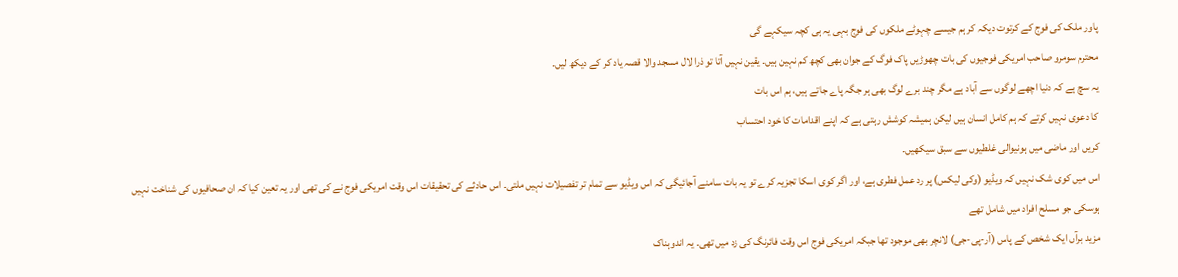پاور ملک کی فوج کے کرتوت ديکہ کر ہم جيسے چہوٹے ملکوں کی فوج بہی يہ ہی کچہ سيکہے گی
محترم سومرو صاحب امریکی فوجیوں کی بات چھوڑیں پاک فوگ کے جوان بھی کچھ کم نہین ہیں۔ یقین نہیں آتا تو ذرا لال مسجد والا قصہ یاد کر کے دیکھ لیں۔
يہ سچ ہے کہ دنيا اچھے لوگوں سے آباد ہے مگر چند برے لوگ بھی ہر جگہ پاے جاتے ہيں، ہم اس بات
کا دعوی نہيں کرتے کہ ہم کامل انسان ہيں ليکن ہميشہ کوشش رہتی ہے کہ اپنے اقدامات کا خود احتساب
کريں اور ماضی ميں ہونيوالی غلطيوں سے سبق سيکھيں۔
اس ميں کوی شک نہيں کہ ويڈيو (وکی ليکس) پر رد عمل فطری ہے، اور اگر کوی اسکا تجزيہ کرے تو يہ بات سامنے آجائيگی کہ اس ويڈيو سے تمام تر تفصيلات نہيں ملتی۔ اس حادثے کی تحقيقات اس وقت امريکی فوج نے کی تھی اور يہ تعين کيا کہ ان صحافيوں کی شناخت نہيں ہوسکی جو مسلح افراد ميں شامل تھے
مزيد برآں ايک شخص کے پاس (آر-پی-جی) لانچر بھی موجود تھا جبکہ امريکی فوج اس وقت فائرنگ کی زد ميں تھی۔ يہ اندوہناک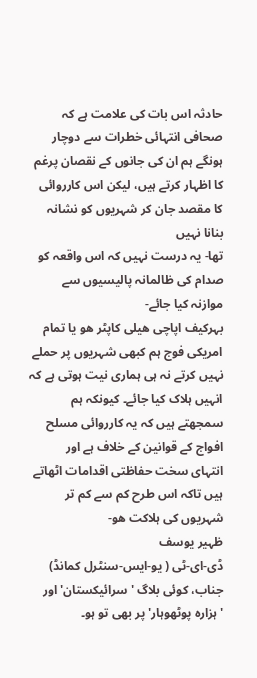حادثہ اس بات کی علامت ہے کہ صحافی انتہائی خطرات سے دوچار ہونگے ہم ان کی جانوں کے نقصان پرغم کا اظہار کرتے ہيں، ليکن اس کارروائی کا مقصد جان کر شہريوں کو نشانہ بنانا نہيں
تھا- يہ درست نہيں کہ اس واقعہ کو صدام کی ظالمانہ پاليسيوں سے موازنہ کيا جائے-
بہرکيف اپاچی ھيلی کاپٹر ھو یا تمام امريکی فوج ہم کبھی شہريوں پر حملے نہيں کرتے نہ ہی ہماری نيت ہوتی ہے کہ انہيں ہلاک کيا جائے۔ کيونکہ ہم سمجھتے ہيں کہ يہ کارروائی مسلح افواج کے قوانين کے خلاف ہے اور
انتہای سخت حفاظتی اقدامات اٹھاتے ہيں تاکہ اس طرح کم سے کم تر شہريوں کی ہلاکت ھو-
ظہير يوسف
ڈی-ای-ٹی ( يو-ايس-سنٹرل کمانڈ)
جناب، کوئی بلاگ 'سرائیکستان' اور 'ہزارہ پوٹھوہار' پر بھی تو ہو۔